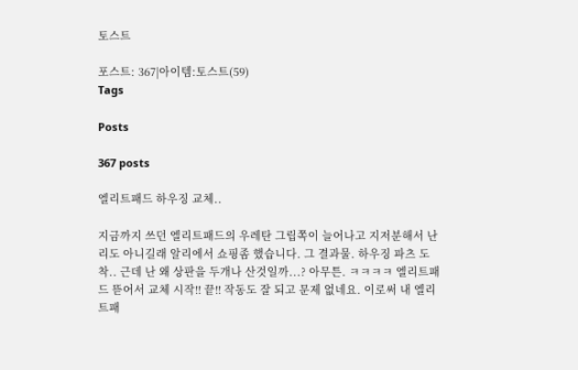토스트

포스트: 367|아이템:토스트(59)
Tags

Posts

367 posts

엘리트패드 하우징 교체..

지금까지 쓰던 엘리트패드의 우레탄 그립쪽이 늘어나고 지저분해서 난리도 아니길래 알리에서 쇼핑좀 했습니다. 그 결과물. 하우징 파츠 도착.. 근데 난 왜 상판을 두개나 산것일까...? 아무튼. ㅋㅋㅋㅋ 엘리트패드 뜯어서 교체 시작!! 끝!! 작동도 잘 되고 문제 없네요. 이로써 내 엘리트패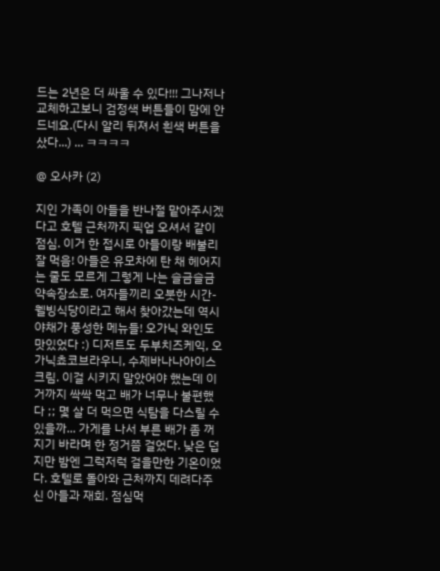드는 2년은 더 싸울 수 있다!!! 그나저나 교체하고보니 검정색 버튼들이 맘에 안드네요.(다시 알리 뒤져서 흰색 버튼을 샀다...) ... ㅋㅋㅋㅋ

@ 오사카 (2)

지인 가족이 아들을 반나절 맡아주시겠다고 호텔 근처까지 픽업 오셔서 같이 점심. 이거 한 접시로 아들이랑 배불리 잘 먹음! 아들은 유모차에 탄 채 헤어지는 줄도 모르게 그렇게 나는 슬금슬금 약속장소로. 여자들끼리 오붓한 시간- 웰빙식당이라고 해서 찾아갔는데 역시 야채가 풍성한 메뉴들! 오가닉 와인도 맛있었다 :) 디저트도 두부치즈케익, 오가닉쵸코브라우니, 수제바나나아이스크림. 이걸 시키지 말았어야 했는데 이거까지 싹싹 먹고 배가 너무나 불편했다 ;; 몇 살 더 먹으면 식탐을 다스릴 수 있을까... 가게를 나서 부른 배가 좀 꺼지기 바라며 한 정거쯤 걸었다. 낮은 덥지만 밤엔 그럭저럭 걸을만한 기온이었다. 호텔로 돌아와 근처까지 데려다주신 아들과 재회. 점심먹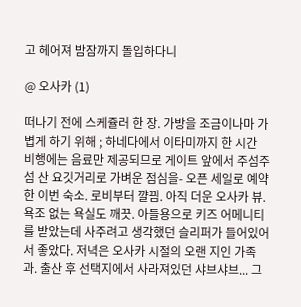고 헤어져 밤잠까지 돌입하다니

@ 오사카 (1)

떠나기 전에 스케쥴러 한 장. 가방을 조금이나마 가볍게 하기 위해 ; 하네다에서 이타미까지 한 시간 비행에는 음료만 제공되므로 게이트 앞에서 주섬주섬 산 요깃거리로 가벼운 점심을- 오픈 세일로 예약한 이번 숙소. 로비부터 꺌끰. 아직 더운 오사카 뷰. 욕조 없는 욕실도 깨끗. 아들용으로 키즈 어메니티를 받았는데 사주려고 생각했던 슬리퍼가 들어있어서 좋았다. 저녁은 오사카 시절의 오랜 지인 가족과. 출산 후 선택지에서 사라져있던 샤브샤브... 그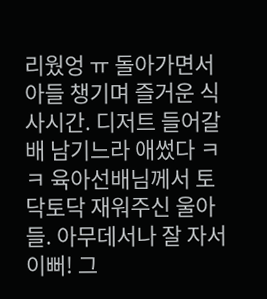리웠엉 ㅠ 돌아가면서 아들 챙기며 즐거운 식사시간. 디저트 들어갈 배 남기느라 애썼다 ㅋㅋ 육아선배님께서 토닥토닥 재워주신 울아들. 아무데서나 잘 자서 이뻐! 그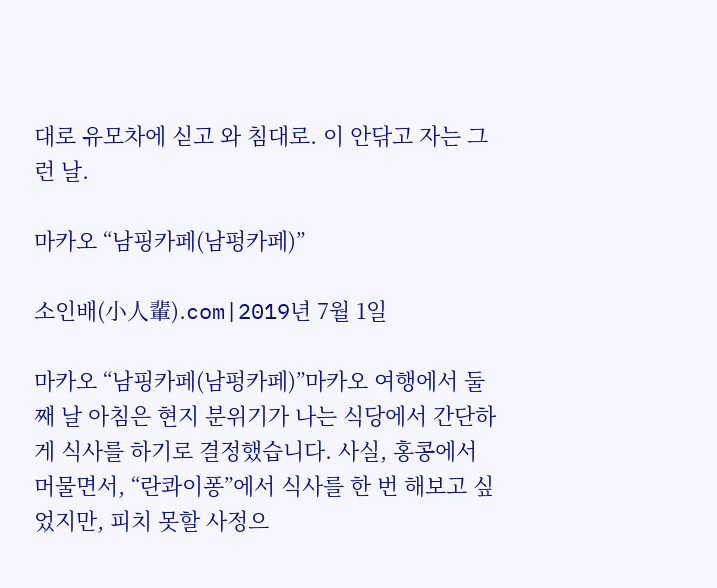대로 유모차에 싣고 와 침대로. 이 안닦고 자는 그런 날.

마카오 “남핑카페(남펑카페)”

소인배(小人輩).com|2019년 7월 1일

마카오 “남핑카페(남펑카페)”마카오 여행에서 둘째 날 아침은 현지 분위기가 나는 식당에서 간단하게 식사를 하기로 결정했습니다. 사실, 홍콩에서 머물면서, “란콰이퐁”에서 식사를 한 번 해보고 싶었지만, 피치 못할 사정으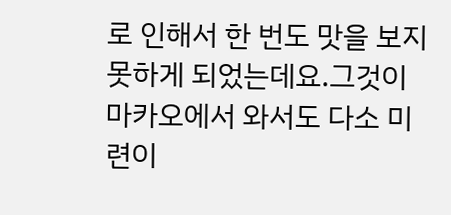로 인해서 한 번도 맛을 보지 못하게 되었는데요.그것이 마카오에서 와서도 다소 미련이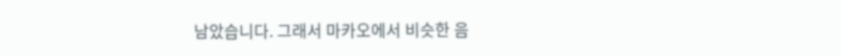남았습니다. 그래서 마카오에서 비슷한 음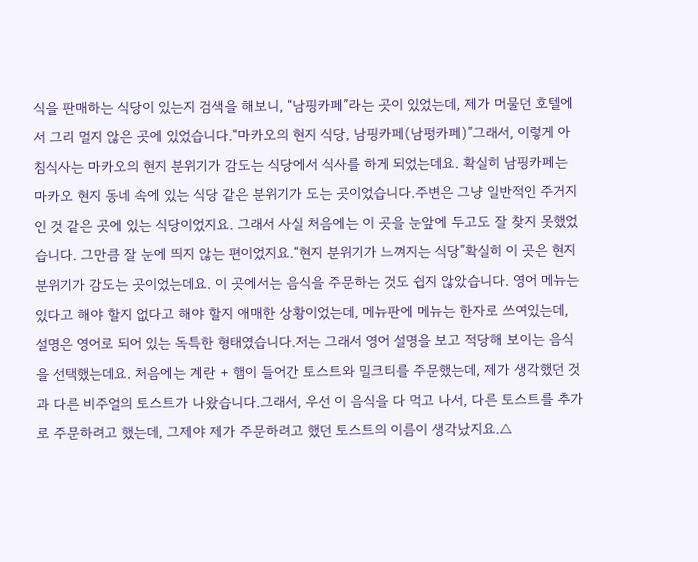식을 판매하는 식당이 있는지 검색을 해보니, “남핑카페”라는 곳이 있었는데, 제가 머물던 호텔에서 그리 멀지 않은 곳에 있었습니다.“마카오의 현지 식당, 남핑카페(남펑카페)”그래서, 이렇게 아침식사는 마카오의 현지 분위기가 감도는 식당에서 식사를 하게 되었는데요. 확실히 남핑카페는 마카오 현지 동네 속에 있는 식당 같은 분위기가 도는 곳이었습니다.주변은 그냥 일반적인 주거지인 것 같은 곳에 있는 식당이었지요. 그래서 사실 처음에는 이 곳을 눈앞에 두고도 잘 찾지 못했었습니다. 그만큼 잘 눈에 띄지 않는 편이었지요.“현지 분위기가 느껴지는 식당”확실히 이 곳은 현지 분위기가 감도는 곳이었는데요. 이 곳에서는 음식을 주문하는 것도 쉽지 않았습니다. 영어 메뉴는 있다고 해야 할지 없다고 해야 할지 애매한 상황이었는데, 메뉴판에 메뉴는 한자로 쓰여있는데, 설명은 영어로 되어 있는 독특한 형태였습니다.저는 그래서 영어 설명을 보고 적당해 보이는 음식을 선택했는데요. 처음에는 계란 + 햄이 들어간 토스트와 밀크티를 주문했는데, 제가 생각했던 것과 다른 비주얼의 토스트가 나왔습니다.그래서, 우선 이 음식을 다 먹고 나서, 다른 토스트를 추가로 주문하려고 했는데, 그제야 제가 주문하려고 했던 토스트의 이름이 생각났지요.△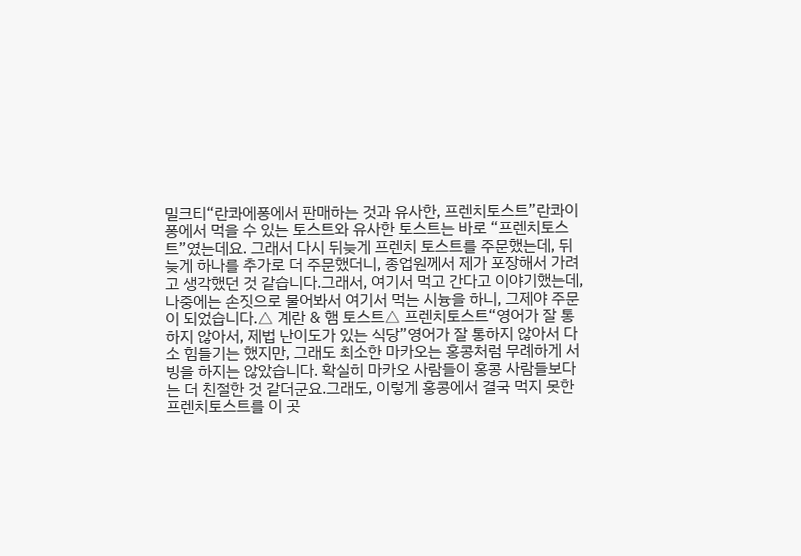밀크티“란콰에퐁에서 판매하는 것과 유사한, 프렌치토스트”란콰이퐁에서 먹을 수 있는 토스트와 유사한 토스트는 바로 “프렌치토스트”였는데요. 그래서 다시 뒤늦게 프렌치 토스트를 주문했는데, 뒤늦게 하나를 추가로 더 주문했더니, 종업원께서 제가 포장해서 가려고 생각했던 것 같습니다.그래서, 여기서 먹고 간다고 이야기했는데, 나중에는 손짓으로 물어봐서 여기서 먹는 시늉을 하니, 그제야 주문이 되었습니다.△ 계란 & 햄 토스트△ 프렌치토스트“영어가 잘 통하지 않아서, 제법 난이도가 있는 식당”영어가 잘 통하지 않아서 다소 힘들기는 했지만, 그래도 최소한 마카오는 홍콩처럼 무례하게 서빙을 하지는 않았습니다. 확실히 마카오 사람들이 홍콩 사람들보다는 더 친절한 것 같더군요.그래도, 이렇게 홍콩에서 결국 먹지 못한 프렌치토스트를 이 곳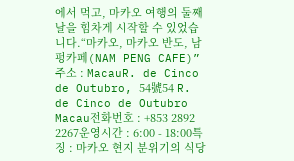에서 먹고, 마카오 여행의 둘째 날을 힘차게 시작할 수 있었습니다.“마카오, 마카오 반도, 남펑카페(NAM PENG CAFE)”주소 : MacauR. de Cinco de Outubro, 54號54 R. de Cinco de Outubro Macau전화번호 : +853 2892 2267운영시간 : 6:00 - 18:00특징 : 마카오 현지 분위기의 식당